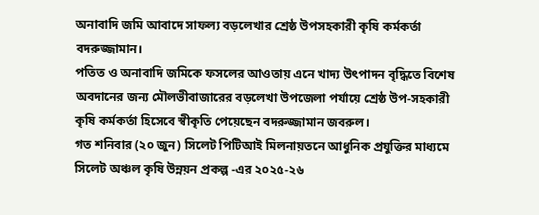অনাবাদি জমি আবাদে সাফল্য বড়লেখার শ্রেষ্ঠ উপসহকারী কৃষি কর্মকর্তা বদরুজ্জামান।
পতিত ও অনাবাদি জমিকে ফসলের আওতায় এনে খাদ্য উৎপাদন বৃদ্ধিতে বিশেষ অবদানের জন্য মৌলভীবাজারের বড়লেখা উপজেলা পর্যায়ে শ্রেষ্ঠ উপ-সহকারী কৃষি কর্মকর্তা হিসেবে স্বীকৃতি পেয়েছেন বদরুজ্জামান জবরুল।
গত শনিবার (২০ জুন) সিলেট পিটিআই মিলনায়তনে আধুনিক প্রযুক্তির মাধ্যমে সিলেট অঞ্চল কৃষি উন্নয়ন প্রকল্প -এর ২০২৫-২৬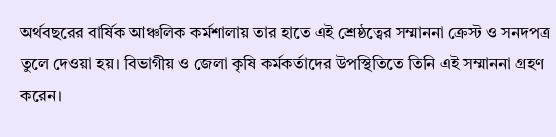অর্থবছরের বার্ষিক আঞ্চলিক কর্মশালায় তার হাতে এই শ্রেষ্ঠত্বের সম্মাননা ক্রেস্ট ও সনদপত্র তুলে দেওয়া হয়। বিভাগীয় ও জেলা কৃষি কর্মকর্তাদের উপস্থিতিতে তিনি এই সম্মাননা গ্রহণ করেন।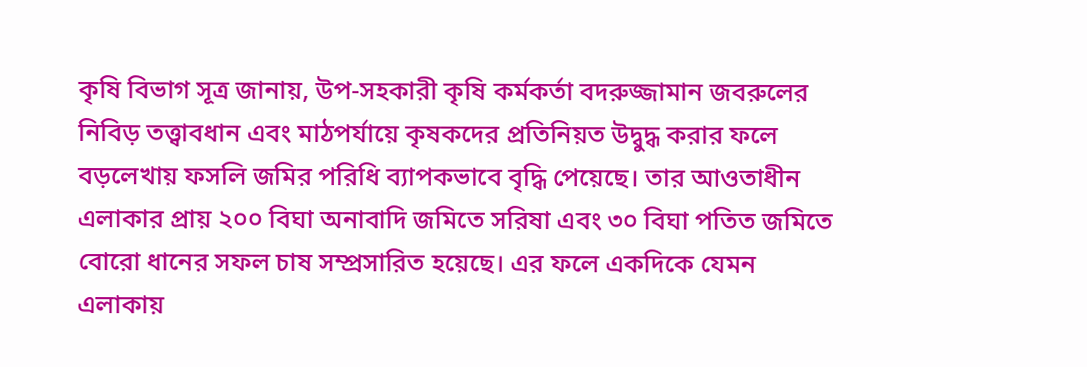কৃষি বিভাগ সূত্র জানায়, উপ-সহকারী কৃষি কর্মকর্তা বদরুজ্জামান জবরুলের নিবিড় তত্ত্বাবধান এবং মাঠপর্যায়ে কৃষকদের প্রতিনিয়ত উদ্বুদ্ধ করার ফলে বড়লেখায় ফসলি জমির পরিধি ব্যাপকভাবে বৃদ্ধি পেয়েছে। তার আওতাধীন এলাকার প্রায় ২০০ বিঘা অনাবাদি জমিতে সরিষা এবং ৩০ বিঘা পতিত জমিতে বোরো ধানের সফল চাষ সম্প্রসারিত হয়েছে। এর ফলে একদিকে যেমন এলাকায়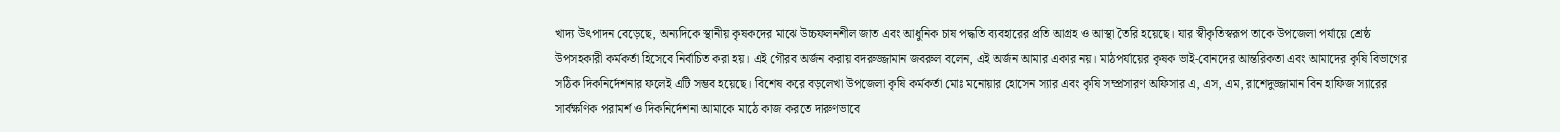খাদ্য উৎপাদন বেড়েছে, অন্যদিকে স্থানীয় কৃষকদের মাঝে উচ্চফলনশীল জাত এবং আধুনিক চাষ পদ্ধতি ব্যবহারের প্রতি আগ্রহ ও আস্থা তৈরি হয়েছে। যার স্বীকৃতিস্বরূপ তাকে উপজেলা পর্যায়ে শ্রেষ্ঠ উপসহকারী কর্মকর্তা হিসেবে নির্বাচিত করা হয়। এই গৌরব অর্জন করায় বদরুজ্জামান জবরুল বলেন, এই অর্জন আমার একার নয়। মাঠপর্যায়ের কৃষক ভাই-বোনদের আন্তরিকতা এবং আমাদের কৃষি বিভাগের সঠিক দিকনির্দেশনার ফলেই এটি সম্ভব হয়েছে। বিশেষ করে বড়লেখা উপজেলা কৃষি কর্মকর্তা মোঃ মনোয়ার হোসেন স্যার এবং কৃষি সম্প্রসারণ অফিসার এ, এস, এম, রাশেদুজ্জামান বিন হাফিজ স্যারের সার্বক্ষণিক পরামর্শ ও দিকনির্দেশনা আমাকে মাঠে কাজ করতে দারুণভাবে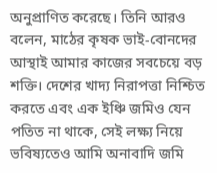অনুপ্রাণিত করেছে। তিনি আরও বলেন, মাঠের কৃষক ভাই-বোনদের আস্থাই আমার কাজের সবচেয়ে বড় শক্তি। দেশের খাদ্য নিরাপত্তা নিশ্চিত করতে এবং এক ইঞ্চি জমিও যেন পতিত না থাকে, সেই লক্ষ্য নিয়ে ভবিষ্যতেও আমি অনাবাদি জমি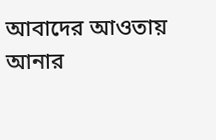আবাদের আওতায় আনার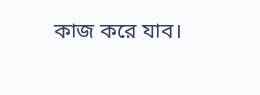কাজ করে যাব।